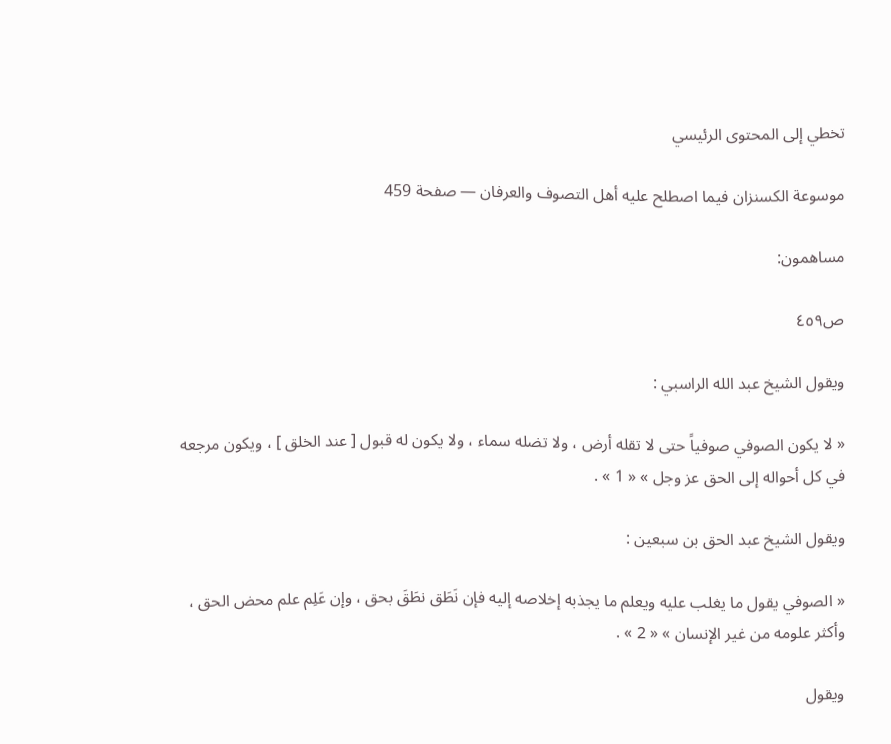تخطي إلى المحتوى الرئيسي

موسوعة الكسنزان فيما اصطلح عليه أهل التصوف والعرفان — صفحة 459

مساهمون:

ص٤٥٩

ويقول الشيخ عبد الله الراسبي :

« لا يكون الصوفي صوفياً حتى لا تقله أرض ، ولا تضله سماء ، ولا يكون له قبول [ عند الخلق ] ، ويكون مرجعه في كل أحواله إلى الحق عز وجل » « 1 » .

ويقول الشيخ عبد الحق بن سبعين :

« الصوفي يقول ما يغلب عليه ويعلم ما يجذبه إخلاصه إليه فإن نَطَق نطَقَ بحق ، وإن عَلِم علم محض الحق ، وأكثر علومه من غير الإنسان » « 2 » .

ويقول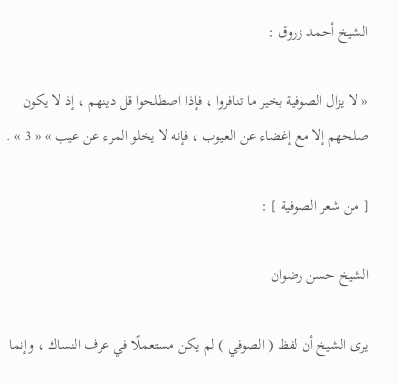الشيخ أحمد زروق :

« لا يزال الصوفية بخير ما تنافروا ، فإذا اصطلحوا قل دينهم ، إذ لا يكون صلحهم إلا مع إغضاء عن العيوب ، فإنه لا يخلو المرء عن عيب » « 3 » .

[ من شعر الصوفية ] :

الشيخ حسن رضوان

يرى الشيخ أن لفظ ( الصوفي ) لم يكن مستعملًا في عرف النساك ، وإنما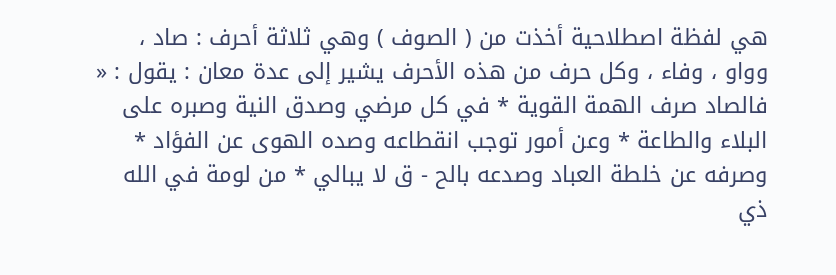هي لفظة اصطلاحية أخذت من ( الصوف ) وهي ثلاثة أحرف : صاد ، وواو ، وفاء ، وكل حرف من هذه الأحرف يشير إلى عدة معان : يقول : «
فالصاد صرف الهمة القوية * في كل مرضي وصدق النية وصبره على البلاء والطاعة * وعن أمور توجب انقطاعه وصده الهوى عن الفؤاد * وصرفه عن خلطة العباد وصدعه بالح - ق لا يبالي * من لومة في الله ذي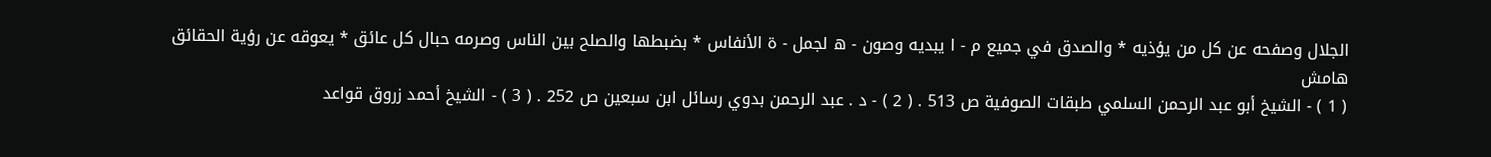الجلال وصفحه عن كل من يؤذيه * والصدق في جميع م - ا يبديه وصون - ه لجمل - ة الأنفاس * بضبطها والصلح بين الناس وصرمه حبال كل عائق * يعوقه عن رؤية الحقائق
هامش
( 1 ) - الشيخ أبو عبد الرحمن السلمي طبقات الصوفية ص 513 . ( 2 ) - د . عبد الرحمن بدوي رسائل ابن سبعين ص 252 . ( 3 ) - الشيخ أحمد زروق قواعد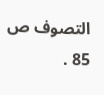التصوف ص 85 .